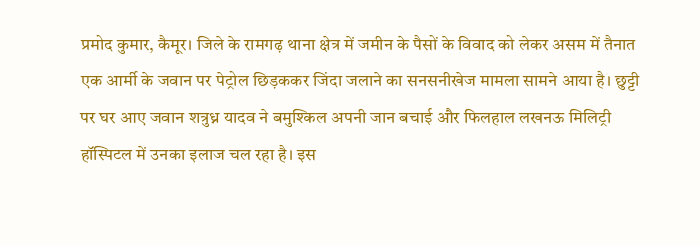प्रमोद कुमार, कैमूर। जिले के रामगढ़ थाना क्षेत्र में जमीन के पैसों के विवाद को लेकर असम में तैनात एक आर्मी के जवान पर पेट्रोल छिड़ककर जिंदा जलाने का सनसनीखेज मामला सामने आया है। छुट्टी पर घर आए जवान शत्रुध्न यादव ने बमुश्किल अपनी जान बचाई और फिलहाल लखनऊ मिलिट्री हॉस्पिटल में उनका इलाज चल रहा है। इस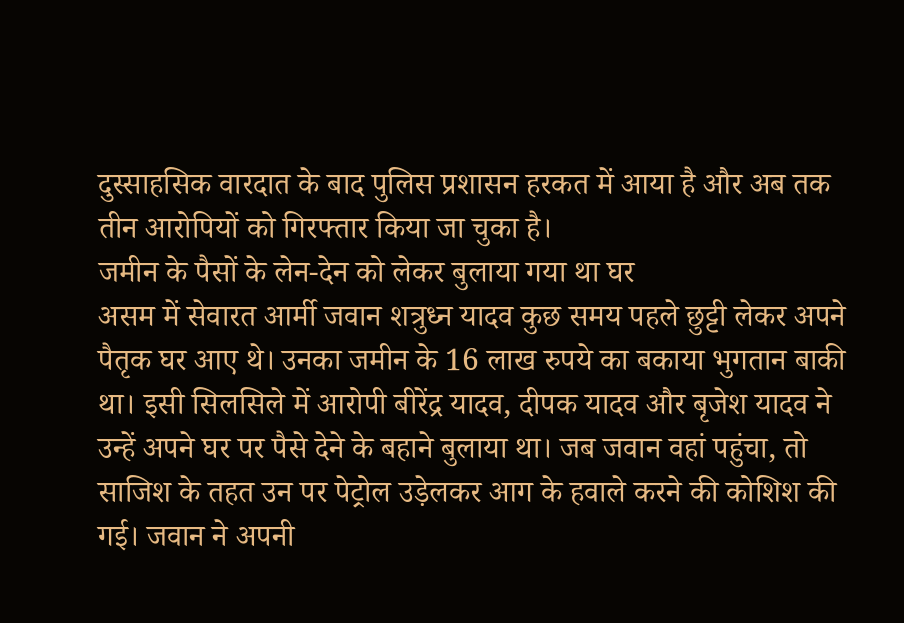दुस्साहसिक वारदात के बाद पुलिस प्रशासन हरकत में आया है और अब तक तीन आरोपियों को गिरफ्तार किया जा चुका है।
जमीन के पैसों के लेन-देन को लेकर बुलाया गया था घर
असम में सेवारत आर्मी जवान शत्रुध्न यादव कुछ समय पहले छुट्टी लेकर अपने पैतृक घर आए थे। उनका जमीन के 16 लाख रुपये का बकाया भुगतान बाकी था। इसी सिलसिले में आरोपी बीरेंद्र यादव, दीपक यादव और बृजेश यादव ने उन्हें अपने घर पर पैसे देने के बहाने बुलाया था। जब जवान वहां पहुंचा, तो साजिश के तहत उन पर पेट्रोल उड़ेलकर आग के हवाले करने की कोशिश की गई। जवान ने अपनी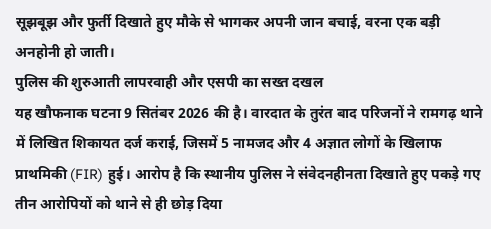सूझबूझ और फुर्ती दिखाते हुए मौके से भागकर अपनी जान बचाई, वरना एक बड़ी अनहोनी हो जाती।
पुलिस की शुरुआती लापरवाही और एसपी का सख्त दखल
यह खौफनाक घटना 9 सितंबर 2026 की है। वारदात के तुरंत बाद परिजनों ने रामगढ़ थाने में लिखित शिकायत दर्ज कराई, जिसमें 5 नामजद और 4 अज्ञात लोगों के खिलाफ प्राथमिकी (FIR) हुई। आरोप है कि स्थानीय पुलिस ने संवेदनहीनता दिखाते हुए पकड़े गए तीन आरोपियों को थाने से ही छोड़ दिया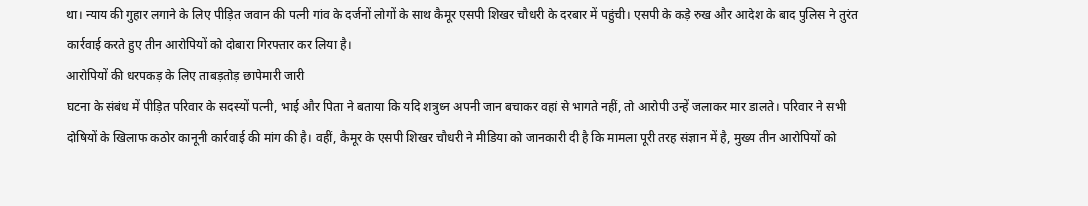था। न्याय की गुहार लगाने के लिए पीड़ित जवान की पत्नी गांव के दर्जनों लोगों के साथ कैमूर एसपी शिखर चौधरी के दरबार में पहुंची। एसपी के कड़े रुख और आदेश के बाद पुलिस ने तुरंत कार्रवाई करते हुए तीन आरोपियों को दोबारा गिरफ्तार कर लिया है।
आरोपियों की धरपकड़ के लिए ताबड़तोड़ छापेमारी जारी
घटना के संबंध में पीड़ित परिवार के सदस्यों पत्नी, भाई और पिता ने बताया कि यदि शत्रुध्न अपनी जान बचाकर वहां से भागते नहीं, तो आरोपी उन्हें जलाकर मार डालते। परिवार ने सभी दोषियों के खिलाफ कठोर कानूनी कार्रवाई की मांग की है। वहीं, कैमूर के एसपी शिखर चौधरी ने मीडिया को जानकारी दी है कि मामला पूरी तरह संज्ञान में है, मुख्य तीन आरोपियों को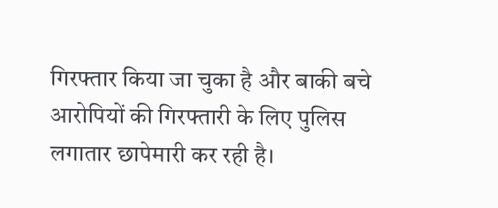गिरफ्तार किया जा चुका है और बाकी बचे आरोपियों की गिरफ्तारी के लिए पुलिस लगातार छापेमारी कर रही है।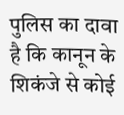पुलिस का दावा है कि कानून के शिकंजे से कोई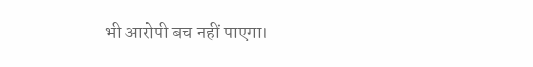भी आरोपी बच नहीं पाएगा।